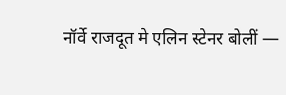नॉर्वे राजदूत मे एलिन स्टेनर बोलीं —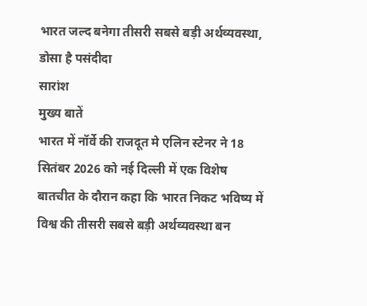भारत जल्द बनेगा तीसरी सबसे बड़ी अर्थव्यवस्था, डोसा है पसंदीदा
सारांश
मुख्य बातें
भारत में नॉर्वे की राजदूत मे एलिन स्टेनर ने 18 सितंबर 2026 को नई दिल्ली में एक विशेष बातचीत के दौरान कहा कि भारत निकट भविष्य में विश्व की तीसरी सबसे बड़ी अर्थव्यवस्था बन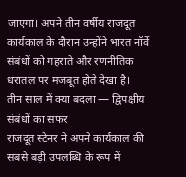जाएगा। अपने तीन वर्षीय राजदूत कार्यकाल के दौरान उन्होंने भारत नॉर्वे संबंधों को गहराते और रणनीतिक धरातल पर मजबूत होते देखा है।
तीन साल में क्या बदला — द्विपक्षीय संबंधों का सफर
राजदूत स्टेनर ने अपने कार्यकाल की सबसे बड़ी उपलब्धि के रूप में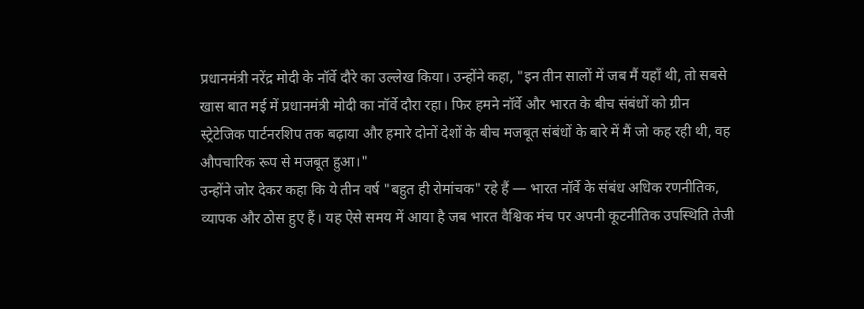प्रधानमंत्री नरेंद्र मोदी के नॉर्वे दौरे का उल्लेख किया। उन्होंने कहा, "इन तीन सालों में जब मैं यहाँ थी, तो सबसे खास बात मई में प्रधानमंत्री मोदी का नॉर्वे दौरा रहा। फिर हमने नॉर्वे और भारत के बीच संबंधों को ग्रीन स्ट्रेटेजिक पार्टनरशिप तक बढ़ाया और हमारे दोनों देशों के बीच मजबूत संबंधों के बारे में मैं जो कह रही थी, वह औपचारिक रूप से मजबूत हुआ।"
उन्होंने जोर देकर कहा कि ये तीन वर्ष "बहुत ही रोमांचक" रहे हैं — भारत नॉर्वे के संबंध अधिक रणनीतिक, व्यापक और ठोस हुए हैं। यह ऐसे समय में आया है जब भारत वैश्विक मंच पर अपनी कूटनीतिक उपस्थिति तेजी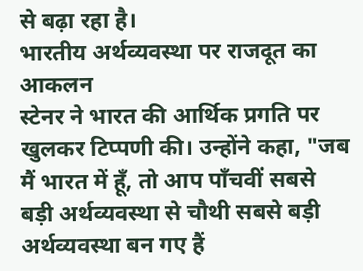से बढ़ा रहा है।
भारतीय अर्थव्यवस्था पर राजदूत का आकलन
स्टेनर ने भारत की आर्थिक प्रगति पर खुलकर टिप्पणी की। उन्होंने कहा, "जब मैं भारत में हूँ, तो आप पाँचवीं सबसे बड़ी अर्थव्यवस्था से चौथी सबसे बड़ी अर्थव्यवस्था बन गए हैं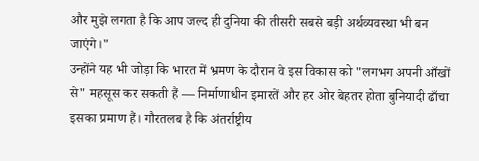और मुझे लगता है कि आप जल्द ही दुनिया की तीसरी सबसे बड़ी अर्थव्यवस्था भी बन जाएंगे।"
उन्होंने यह भी जोड़ा कि भारत में भ्रमण के दौरान वे इस विकास को "लगभग अपनी आँखों से" महसूस कर सकती हैं — निर्माणाधीन इमारतें और हर ओर बेहतर होता बुनियादी ढाँचा इसका प्रमाण हैं। गौरतलब है कि अंतर्राष्ट्रीय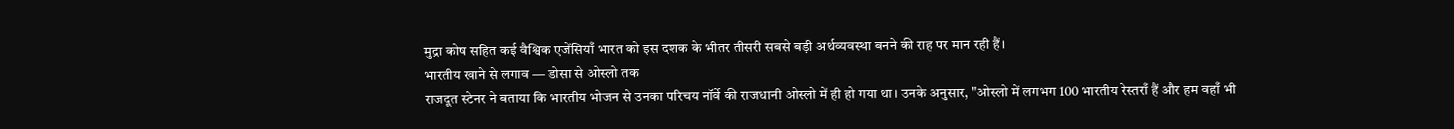मुद्रा कोष सहित कई वैश्विक एजेंसियाँ भारत को इस दशक के भीतर तीसरी सबसे बड़ी अर्थव्यवस्था बनने की राह पर मान रही हैं।
भारतीय खाने से लगाव — डोसा से ओस्लो तक
राजदूत स्टेनर ने बताया कि भारतीय भोजन से उनका परिचय नॉर्वे की राजधानी ओस्लो में ही हो गया था। उनके अनुसार, "ओस्लो में लगभग 100 भारतीय रेस्तराँ हैं और हम वहाँ भी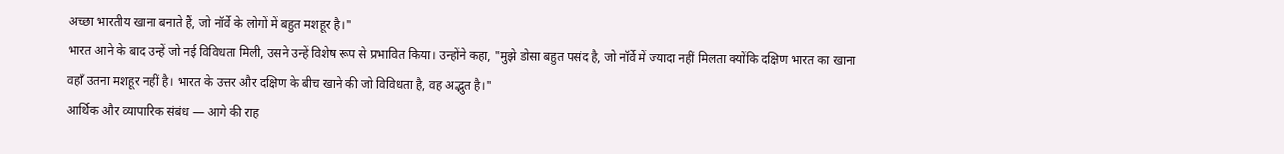अच्छा भारतीय खाना बनाते हैं, जो नॉर्वे के लोगों में बहुत मशहूर है।"
भारत आने के बाद उन्हें जो नई विविधता मिली, उसने उन्हें विशेष रूप से प्रभावित किया। उन्होंने कहा, "मुझे डोसा बहुत पसंद है, जो नॉर्वे में ज्यादा नहीं मिलता क्योंकि दक्षिण भारत का खाना वहाँ उतना मशहूर नहीं है। भारत के उत्तर और दक्षिण के बीच खाने की जो विविधता है, वह अद्भुत है।"
आर्थिक और व्यापारिक संबंध — आगे की राह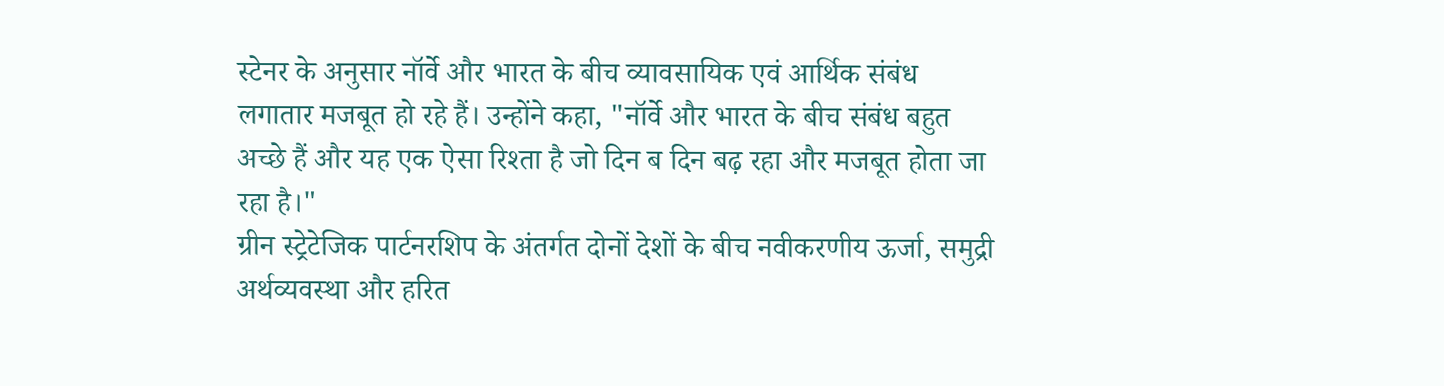स्टेनर के अनुसार नॉर्वे और भारत के बीच व्यावसायिक एवं आर्थिक संबंध लगातार मजबूत हो रहे हैं। उन्होंने कहा, "नॉर्वे और भारत के बीच संबंध बहुत अच्छे हैं और यह एक ऐसा रिश्ता है जो दिन ब दिन बढ़ रहा और मजबूत होता जा रहा है।"
ग्रीन स्ट्रेटेजिक पार्टनरशिप के अंतर्गत दोनों देशों के बीच नवीकरणीय ऊर्जा, समुद्री अर्थव्यवस्था और हरित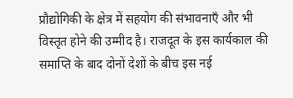प्रौद्योगिकी के क्षेत्र में सहयोग की संभावनाएँ और भी विस्तृत होने की उम्मीद है। राजदूत के इस कार्यकाल की समाप्ति के बाद दोनों देशों के बीच इस नई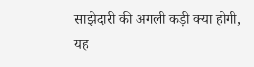साझेदारी की अगली कड़ी क्या होगी, यह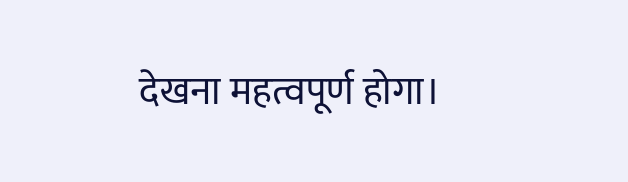देखना महत्वपूर्ण होगा।